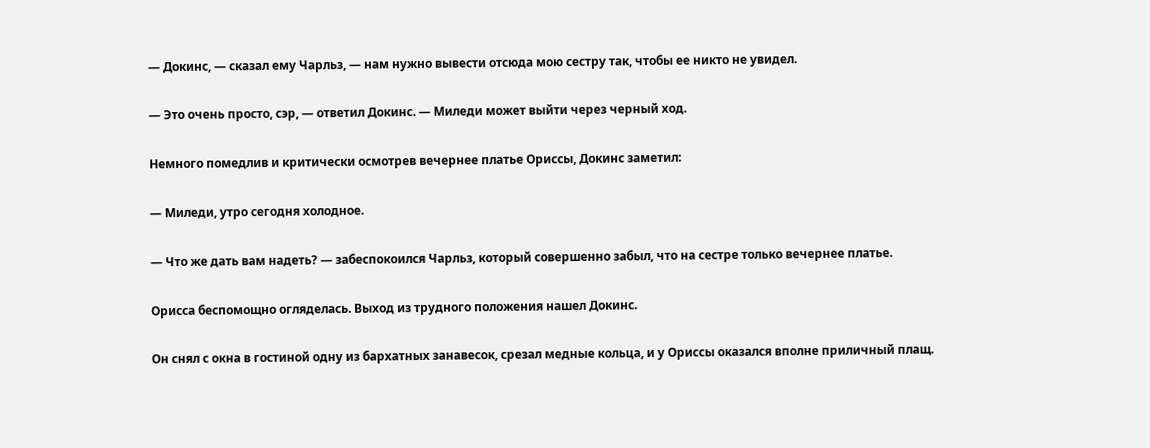— Докинс, — сказал ему Чарльз, — нам нужно вывести отсюда мою сестру так, чтобы ее никто не увидел.

— Это очень просто, сэр, — ответил Докинс. — Миледи может выйти через черный ход.

Немного помедлив и критически осмотрев вечернее платье Ориссы, Докинс заметил:

— Миледи, утро сегодня холодное.

— Что же дать вам надеть? — забеспокоился Чарльз, который совершенно забыл, что на сестре только вечернее платье.

Орисса беспомощно огляделась. Выход из трудного положения нашел Докинс.

Он снял с окна в гостиной одну из бархатных занавесок, срезал медные кольца, и у Ориссы оказался вполне приличный плащ.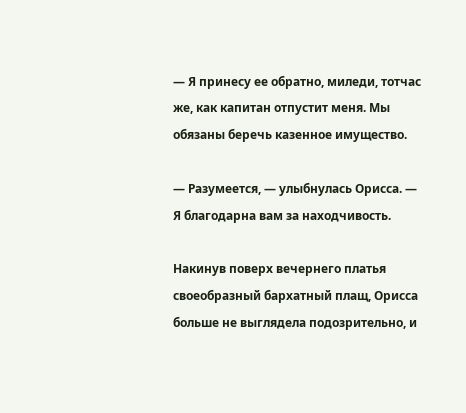— Я принесу ее обратно, миледи, тотчас же, как капитан отпустит меня. Мы обязаны беречь казенное имущество.

— Разумеется, — улыбнулась Орисса. — Я благодарна вам за находчивость.

Накинув поверх вечернего платья своеобразный бархатный плащ, Орисса больше не выглядела подозрительно, и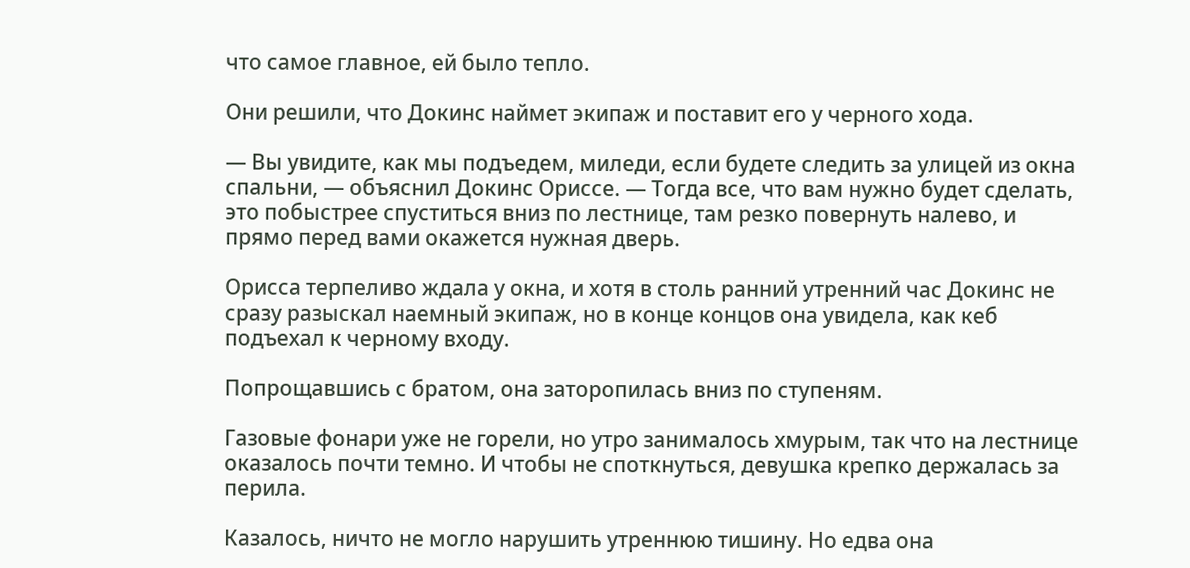что самое главное, ей было тепло.

Они решили, что Докинс наймет экипаж и поставит его у черного хода.

— Вы увидите, как мы подъедем, миледи, если будете следить за улицей из окна спальни, — объяснил Докинс Ориссе. — Тогда все, что вам нужно будет сделать, это побыстрее спуститься вниз по лестнице, там резко повернуть налево, и прямо перед вами окажется нужная дверь.

Орисса терпеливо ждала у окна, и хотя в столь ранний утренний час Докинс не сразу разыскал наемный экипаж, но в конце концов она увидела, как кеб подъехал к черному входу.

Попрощавшись с братом, она заторопилась вниз по ступеням.

Газовые фонари уже не горели, но утро занималось хмурым, так что на лестнице оказалось почти темно. И чтобы не споткнуться, девушка крепко держалась за перила.

Казалось, ничто не могло нарушить утреннюю тишину. Но едва она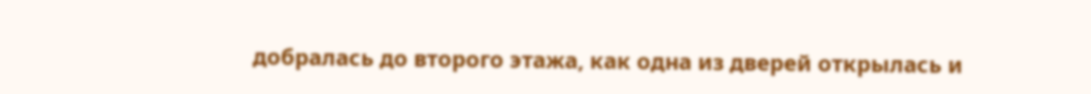добралась до второго этажа, как одна из дверей открылась и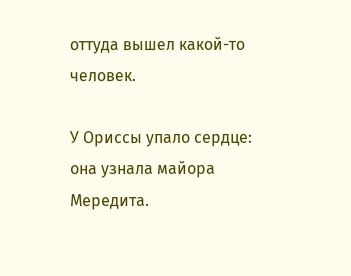оттуда вышел какой-то человек.

У Ориссы упало сердце: она узнала майора Мередита.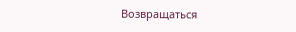Возвращаться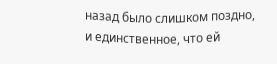назад было слишком поздно, и единственное, что ей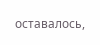оставалось,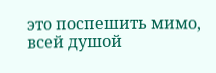это поспешить мимо, всей душой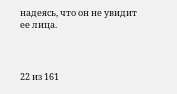надеясь, что он не увидит ее лица.



22 из 161